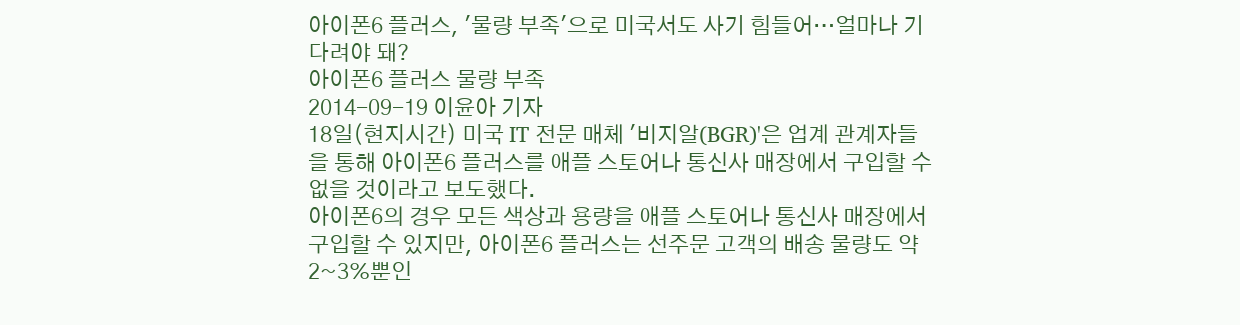아이폰6 플러스, '물량 부족'으로 미국서도 사기 힘들어…얼마나 기다려야 돼?
아이폰6 플러스 물량 부족
2014-09-19 이윤아 기자
18일(현지시간) 미국 IT 전문 매체 '비지알(BGR)'은 업계 관계자들을 통해 아이폰6 플러스를 애플 스토어나 통신사 매장에서 구입할 수 없을 것이라고 보도했다.
아이폰6의 경우 모든 색상과 용량을 애플 스토어나 통신사 매장에서 구입할 수 있지만, 아이폰6 플러스는 선주문 고객의 배송 물량도 약 2~3%뿐인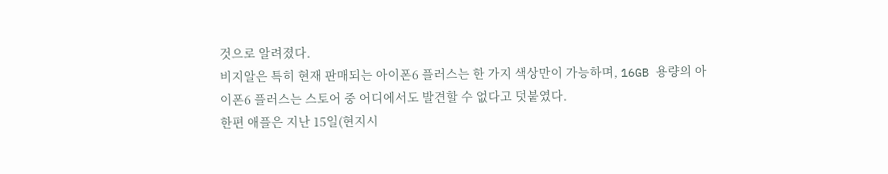것으로 알려졌다.
비지알은 특히 현재 판매되는 아이폰6 플러스는 한 가지 색상만이 가능하며, 16GB 용량의 아이폰6 플러스는 스토어 중 어디에서도 발견할 수 없다고 덧붙였다.
한편 애플은 지난 15일(현지시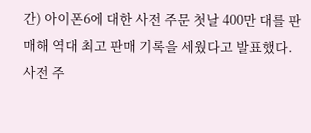간) 아이폰6에 대한 사전 주문 첫날 400만 대를 판매해 역대 최고 판매 기록을 세웠다고 발표했다.
사전 주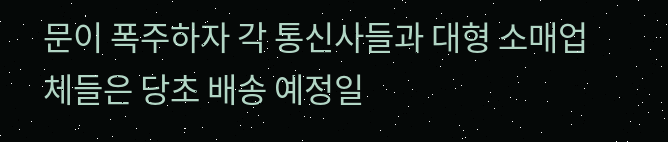문이 폭주하자 각 통신사들과 대형 소매업체들은 당초 배송 예정일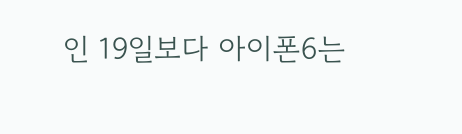인 19일보다 아이폰6는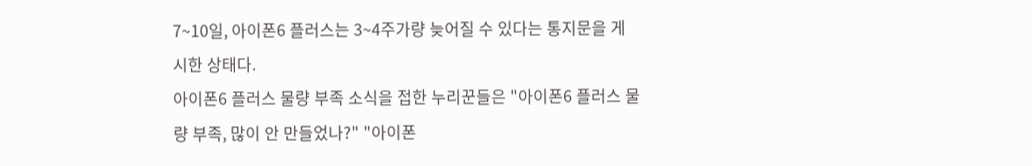7~10일, 아이폰6 플러스는 3~4주가량 늦어질 수 있다는 통지문을 게시한 상태다.
아이폰6 플러스 물량 부족 소식을 접한 누리꾼들은 "아이폰6 플러스 물량 부족, 많이 안 만들었나?" "아이폰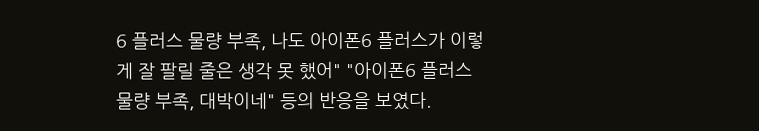6 플러스 물량 부족, 나도 아이폰6 플러스가 이렇게 잘 팔릴 줄은 생각 못 했어" "아이폰6 플러스 물량 부족, 대박이네" 등의 반응을 보였다.